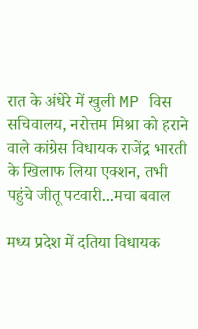रात के अंधेरे में खुली MP विस सचिवालय, नरोत्तम मिश्रा को हराने वाले कांग्रेस विधायक राजेंद्र भारती के खिलाफ लिया एक्शन, तभी पहुंचे जीतू पटवारी...मचा बवाल

मध्य प्रदेश में दतिया विधायक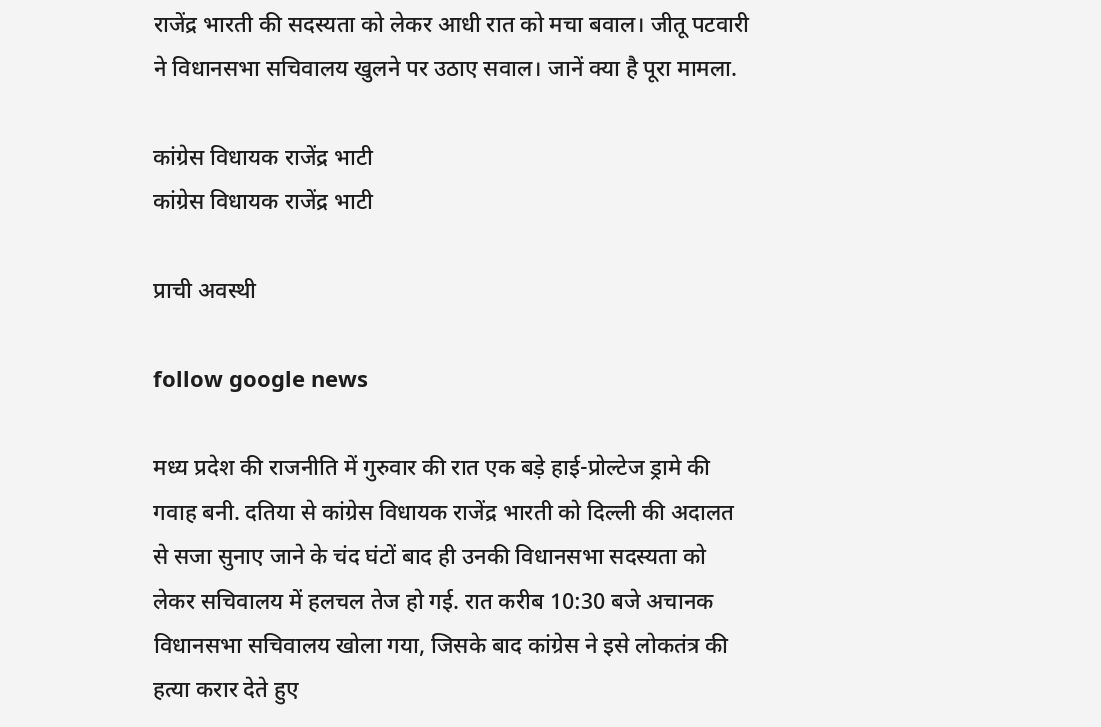राजेंद्र भारती की सदस्यता को लेकर आधी रात को मचा बवाल। जीतू पटवारी ने विधानसभा सचिवालय खुलने पर उठाए सवाल। जानें क्या है पूरा मामला.

कांग्रेस विधायक राजेंद्र भाटी
कांग्रेस विधायक राजेंद्र भाटी

प्राची अवस्थी

follow google news

मध्य प्रदेश की राजनीति में गुरुवार की रात एक बड़े हाई-प्रोल्टेज ड्रामे की गवाह बनी. दतिया से कांग्रेस विधायक राजेंद्र भारती को दिल्ली की अदालत से सजा सुनाए जाने के चंद घंटों बाद ही उनकी विधानसभा सदस्यता को लेकर सचिवालय में हलचल तेज हो गई. रात करीब 10:30 बजे अचानक विधानसभा सचिवालय खोला गया, जिसके बाद कांग्रेस ने इसे लोकतंत्र की हत्या करार देते हुए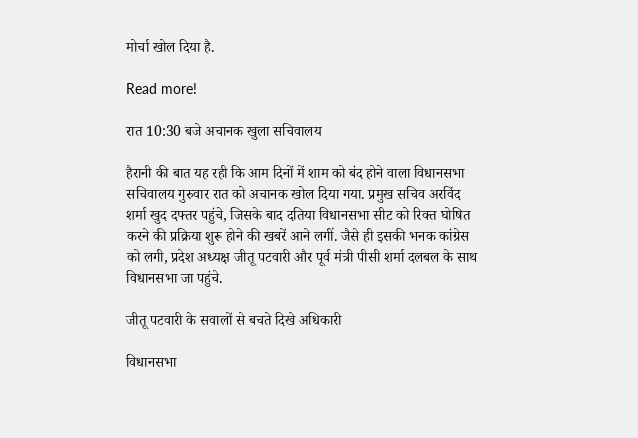मोर्चा खोल दिया है.

Read more!

रात 10:30 बजे अचानक खुला सचिवालय

हैरानी की बात यह रही कि आम दिनों में शाम को बंद होने वाला विधानसभा सचिवालय गुरुवार रात को अचानक खोल दिया गया. प्रमुख सचिव अरविंद शर्मा खुद दफ्तर पहुंचे, जिसके बाद दतिया विधानसभा सीट को रिक्त घोषित करने की प्रक्रिया शुरू होने की खबरें आने लगीं. जैसे ही इसकी भनक कांग्रेस को लगी, प्रदेश अध्यक्ष जीतू पटवारी और पूर्व मंत्री पीसी शर्मा दलबल के साथ विधानसभा जा पहुंचे.

जीतू पटवारी के सवालों से बचते दिखे अधिकारी

विधानसभा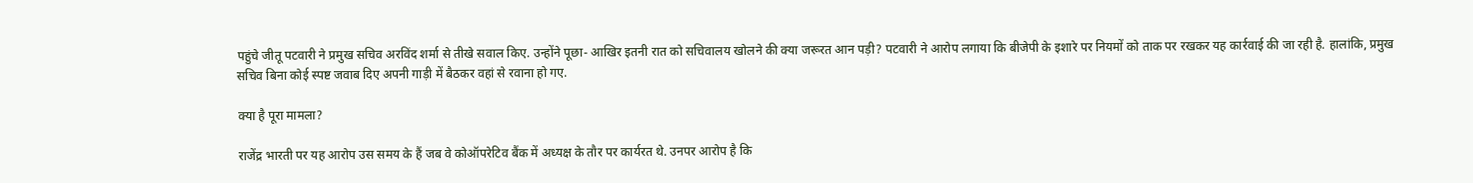पहुंचे जीतू पटवारी ने प्रमुख सचिव अरविंद शर्मा से तीखे सवाल किए. उन्होंने पूछा- आखिर इतनी रात को सचिवालय खोलने की क्या जरूरत आन पड़ी? पटवारी ने आरोप लगाया कि बीजेपी के इशारे पर नियमों को ताक पर रखकर यह कार्रवाई की जा रही है. हालांकि, प्रमुख सचिव बिना कोई स्पष्ट जवाब दिए अपनी गाड़ी में बैठकर वहां से रवाना हो गए.

क्या है पूरा मामला?

राजेंद्र भारती पर यह आरोप उस समय के हैं जब वे कोऑपरेटिव बैंक में अध्यक्ष के तौर पर कार्यरत थे. उनपर आरोप है कि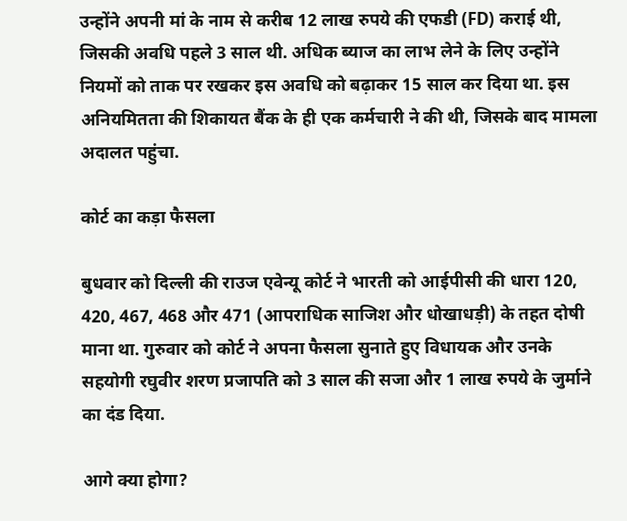उन्होंने अपनी मां के नाम से करीब 12 लाख रुपये की एफडी (FD) कराई थी, जिसकी अवधि पहले 3 साल थी. अधिक ब्याज का लाभ लेने के लिए उन्होंने नियमों को ताक पर रखकर इस अवधि को बढ़ाकर 15 साल कर दिया था. इस अनियमितता की शिकायत बैंक के ही एक कर्मचारी ने की थी, जिसके बाद मामला अदालत पहुंचा.

कोर्ट का कड़ा फैसला

बुधवार को दिल्ली की राउज एवेन्यू कोर्ट ने भारती को आईपीसी की धारा 120, 420, 467, 468 और 471 (आपराधिक साजिश और धोखाधड़ी) के तहत दोषी माना था. गुरुवार को कोर्ट ने अपना फैसला सुनाते हुए विधायक और उनके सहयोगी रघुवीर शरण प्रजापति को 3 साल की सजा और 1 लाख रुपये के जुर्माने का दंड दिया.

आगे क्या होगा?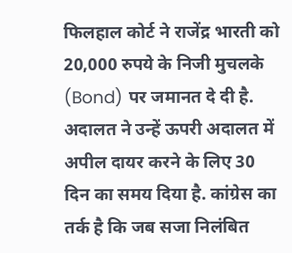फिलहाल कोर्ट ने राजेंद्र भारती को 20,000 रुपये के निजी मुचलके (Bond) पर जमानत दे दी है. अदालत ने उन्हें ऊपरी अदालत में अपील दायर करने के लिए 30 दिन का समय दिया है. कांग्रेस का तर्क है कि जब सजा निलंबित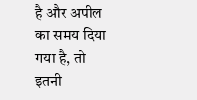है और अपील का समय दिया गया है, तो इतनी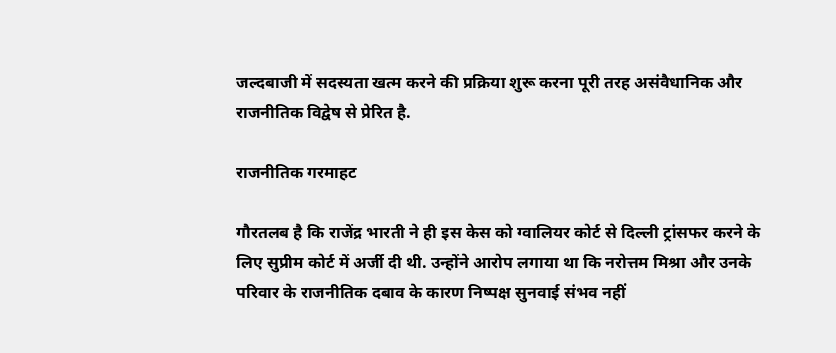जल्दबाजी में सदस्यता खत्म करने की प्रक्रिया शुरू करना पूरी तरह असंवैधानिक और राजनीतिक विद्वेष से प्रेरित है.

राजनीतिक गरमाहट

गौरतलब है कि राजेंद्र भारती ने ही इस केस को ग्वालियर कोर्ट से दिल्ली ट्रांसफर करने के लिए सुप्रीम कोर्ट में अर्जी दी थी. उन्होंने आरोप लगाया था कि नरोत्तम मिश्रा और उनके परिवार के राजनीतिक दबाव के कारण निष्पक्ष सुनवाई संभव नहीं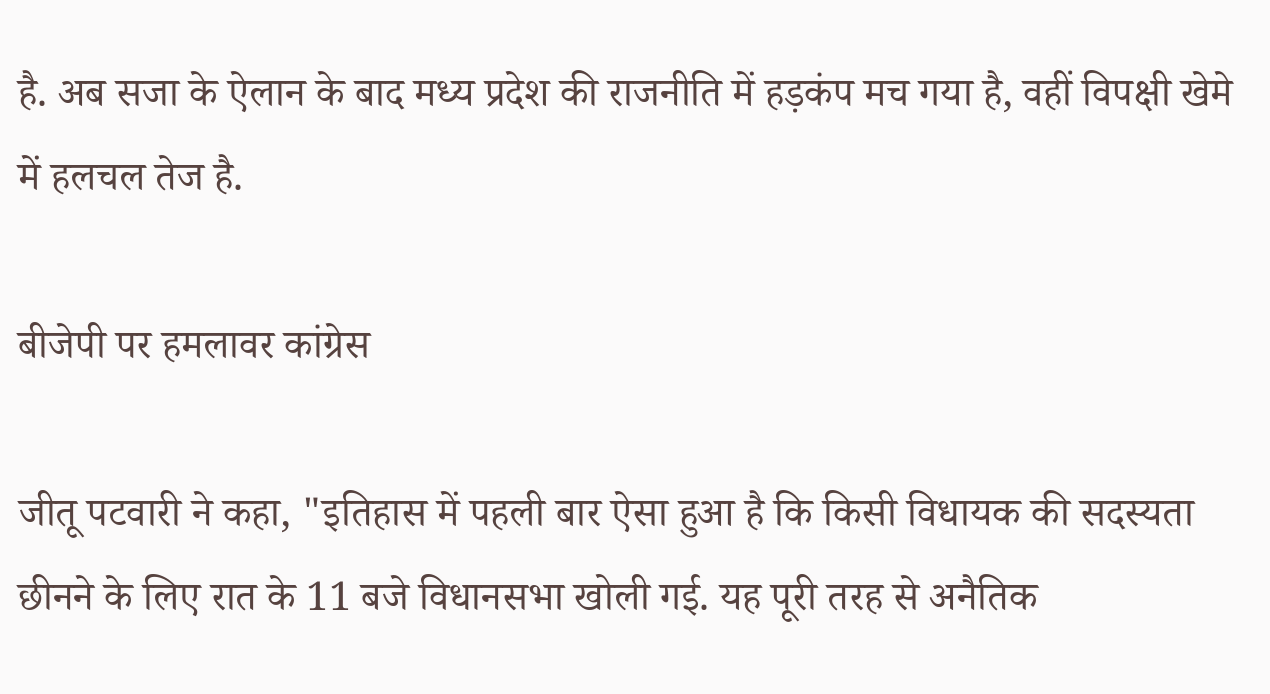है. अब सजा के ऐलान के बाद मध्य प्रदेश की राजनीति में हड़कंप मच गया है, वहीं विपक्षी खेमे में हलचल तेज है.

बीजेपी पर हमलावर कांग्रेस

जीतू पटवारी ने कहा, "इतिहास में पहली बार ऐसा हुआ है कि किसी विधायक की सदस्यता छीनने के लिए रात के 11 बजे विधानसभा खोली गई. यह पूरी तरह से अनैतिक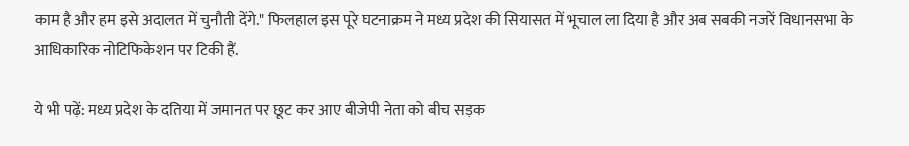काम है और हम इसे अदालत में चुनौती देंगे." फिलहाल इस पूरे घटनाक्रम ने मध्य प्रदेश की सियासत में भूचाल ला दिया है और अब सबकी नजरें विधानसभा के आधिकारिक नोटिफिकेशन पर टिकी हैं.

ये भी पढ़ें: मध्य प्रदेश के दतिया में जमानत पर छूट कर आए बीजेपी नेता को बीच सड़क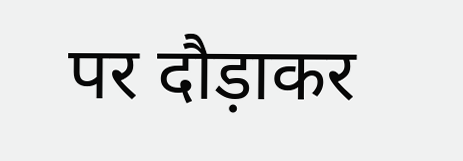पर दौड़ाकर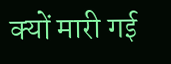क्यों मारी गई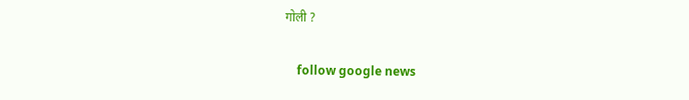गोली ?

    follow google news